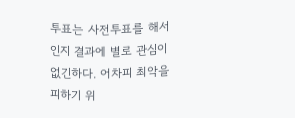투표는 사전투표를 해서 인지 결과에 별로 관심이 없긴하다. 어차피 최악을 피하기 위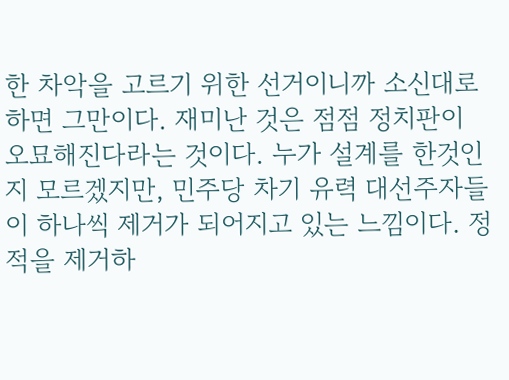한 차악을 고르기 위한 선거이니까 소신대로 하면 그만이다. 재미난 것은 점점 정치판이 오묘해진다라는 것이다. 누가 설계를 한것인지 모르겠지만, 민주당 차기 유력 대선주자들이 하나씩 제거가 되어지고 있는 느낌이다. 정적을 제거하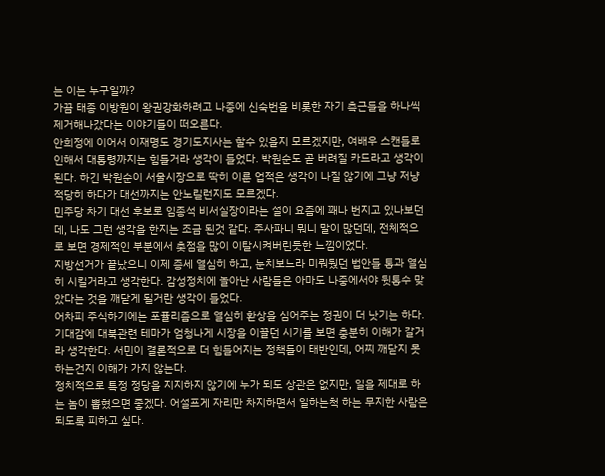는 이는 누구일까?
가끔 태종 이방원이 왕권강화하려고 나중에 신숙번을 비롯한 자기 측근들을 하나씩 제거해나갔다는 이야기들이 떠오른다.
안희정에 이어서 이재명도 경기도지사는 할수 있을지 모르겠지만, 여배우 스캔들로 인해서 대통령까지는 힘들거라 생각이 들었다. 박원순도 곧 버려질 카드라고 생각이 된다. 하긴 박원순이 서울시장으로 딱히 이룬 업적은 생각이 나질 않기에 그냥 저냥 적당히 하다가 대선까지는 안노릴런지도 모르겠다.
민주당 차기 대선 후보로 임종석 비서실장이라는 설이 요즘에 꽤나 번지고 있나보던데, 나도 그런 생각을 한지는 조금 된것 같다. 주사파니 뭐니 말이 많던데, 전체적으로 보면 경제적인 부분에서 촛점을 많이 이탈시켜버린듯한 느낌이었다.
지방선거가 끝났으니 이제 증세 열심히 하고, 눈치보느라 미뤄뒀던 법안들 통과 열심히 시킬거라고 생각한다. 감성정치에 놀아난 사람들은 아마도 나중에서야 뒷통수 맞았다는 것을 깨닫게 될거란 생각이 들었다.
어차피 주식하기에는 포퓰리즘으로 열심히 환상을 심어주는 정권이 더 낫기는 하다. 기대감에 대북관련 테마가 엄청나게 시장을 이끌던 시기를 보면 충분히 이해가 갈거라 생각한다. 서민이 결론적으로 더 힘들어지는 정책들이 태반인데, 어찌 깨닫지 못하는건지 이해가 가지 않는다.
정치적으로 특정 정당을 지지하지 않기에 누가 되도 상관은 없지만, 일을 제대로 하는 놈이 뽑혔으면 좋겠다. 어설프게 자리만 차지하면서 일하는척 하는 무지한 사람은 되도록 피하고 싶다.